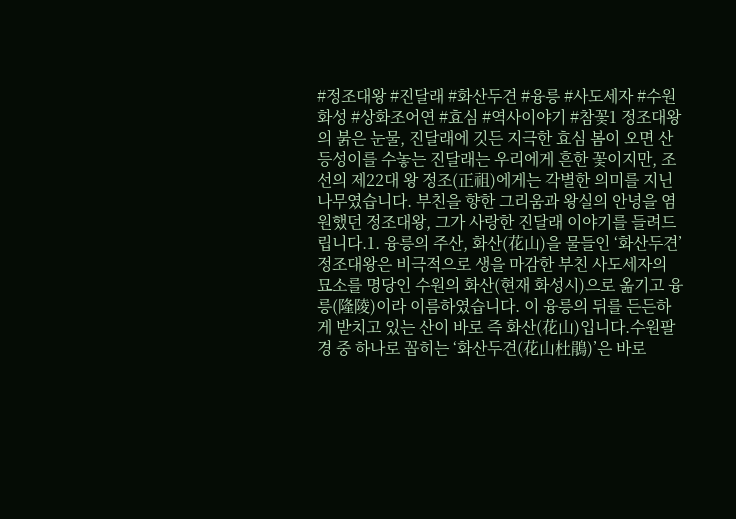#정조대왕 #진달래 #화산두견 #융릉 #사도세자 #수원화성 #상화조어연 #효심 #역사이야기 #참꽃1 정조대왕의 붉은 눈물, 진달래에 깃든 지극한 효심 봄이 오면 산등성이를 수놓는 진달래는 우리에게 흔한 꽃이지만, 조선의 제22대 왕 정조(正祖)에게는 각별한 의미를 지닌 나무였습니다. 부친을 향한 그리움과 왕실의 안녕을 염원했던 정조대왕, 그가 사랑한 진달래 이야기를 들려드립니다.1. 융릉의 주산, 화산(花山)을 물들인 ‘화산두견’정조대왕은 비극적으로 생을 마감한 부친 사도세자의 묘소를 명당인 수원의 화산(현재 화성시)으로 옮기고 융릉(隆陵)이라 이름하였습니다. 이 융릉의 뒤를 든든하게 받치고 있는 산이 바로 즉 화산(花山)입니다.수원팔경 중 하나로 꼽히는 ‘화산두견(花山杜鵑)’은 바로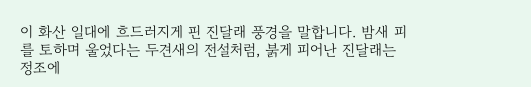이 화산 일대에 흐드러지게 핀 진달래 풍경을 말합니다. 밤새 피를 토하며 울었다는 두견새의 전설처럼, 붉게 피어난 진달래는 정조에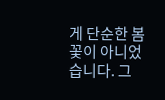게 단순한 봄꽃이 아니었습니다. 그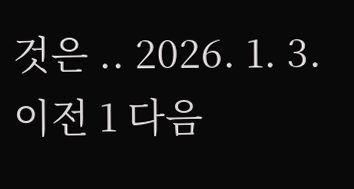것은 .. 2026. 1. 3. 이전 1 다음